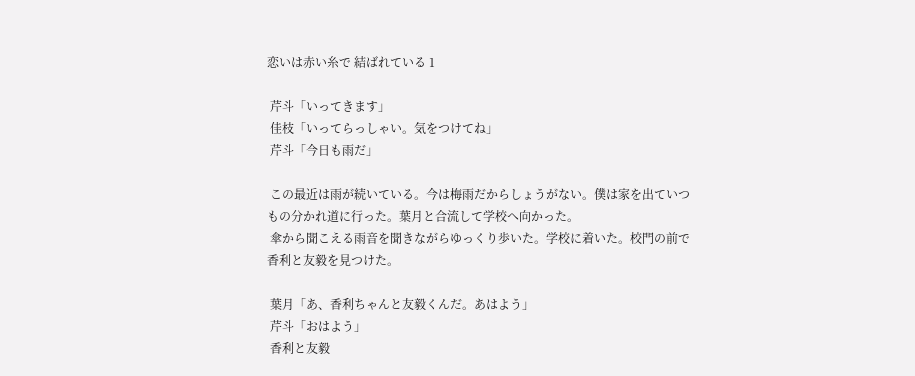恋いは赤い糸で 結ばれている 1

 芹斗「いってきます」
 佳枝「いってらっしゃい。気をつけてね」
 芹斗「今日も雨だ」

 この最近は雨が続いている。今は梅雨だからしょうがない。僕は家を出ていつもの分かれ道に行った。葉月と合流して学校へ向かった。
 傘から聞こえる雨音を聞きながらゆっくり歩いた。学校に着いた。校門の前で香利と友毅を見つけた。

 葉月「あ、香利ちゃんと友毅くんだ。あはよう」
 芹斗「おはよう」
 香利と友毅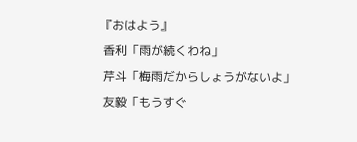『おはよう』
 香利「雨が続くわね」
 芹斗「梅雨だからしょうがないよ」
 友毅「もうすぐ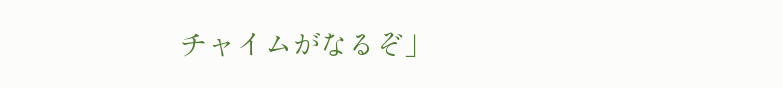チャイムがなるぞ」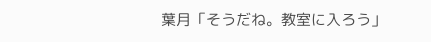葉月「そうだね。教室に入ろう」